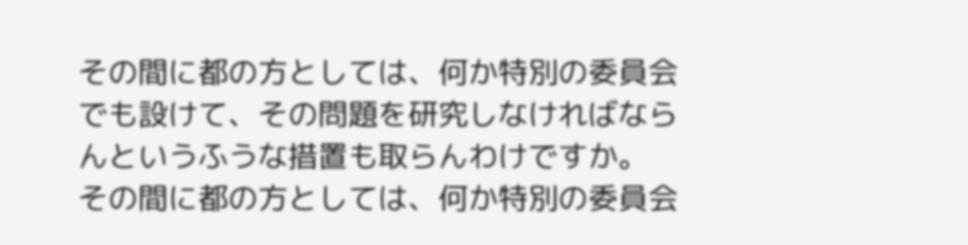その間に都の方としては、何か特別の委員会でも設けて、その問題を研究しなければならんというふうな措置も取らんわけですか。
その間に都の方としては、何か特別の委員会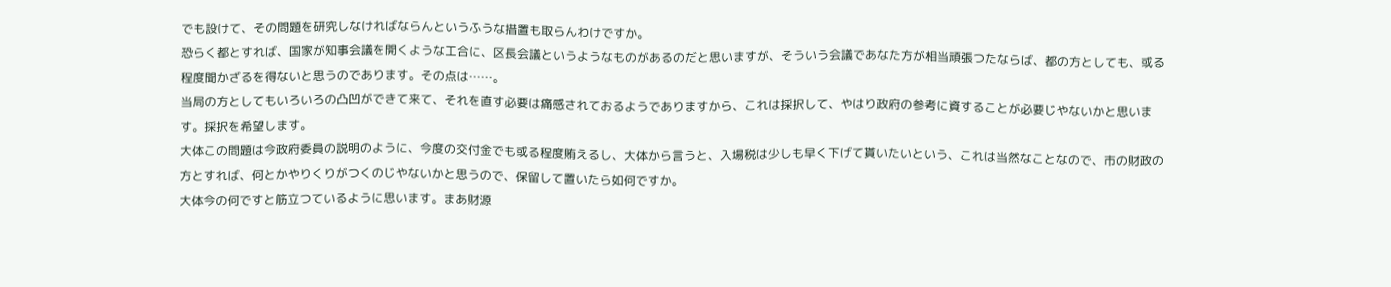でも設けて、その問題を研究しなければならんというふうな措置も取らんわけですか。
恐らく都とすれば、国家が知事会議を開くような工合に、区長会議というようなものがあるのだと思いますが、そういう会議であなた方が相当頑張つたならば、都の方としても、或る程度聞かざるを得ないと思うのであります。その点は……。
当局の方としてもいろいろの凸凹ができて来て、それを直す必要は痛感されておるようでありますから、これは採択して、やはり政府の参考に資することが必要じやないかと思います。採択を希望します。
大体この問題は今政府委員の説明のように、今度の交付金でも或る程度賄えるし、大体から言うと、入場税は少しも早く下げて貰いたいという、これは当然なことなので、市の財政の方とすれば、何とかやりくりがつくのじやないかと思うので、保留して置いたら如何ですか。
大体今の何ですと筋立つているように思います。まあ財源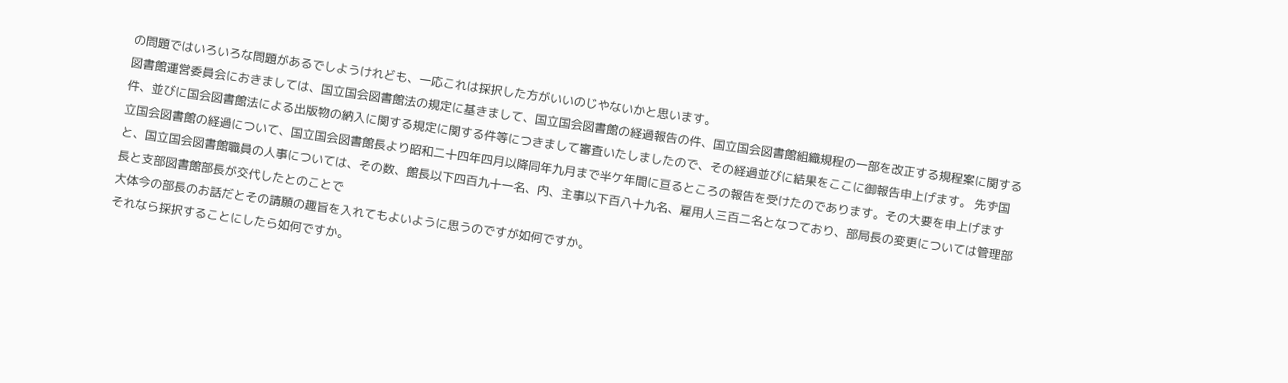の問題ではいろいろな問題があるでしようけれども、一応これは採択した方がいいのじやないかと思います。
図書館運営委員会におきましては、国立国会図書館法の規定に基きまして、国立国会図書館の経過報告の件、国立国会図書館組織規程の一部を改正する規程案に関する件、並びに国会図書館法による出版物の納入に関する規定に関する件等につきまして審査いたしましたので、その経過並びに結果をここに御報告申上げます。 先ず国立国会図書館の経過について、国立国会図書館長より昭和二十四年四月以降同年九月まで半ケ年間に亘るところの報告を受けたのであります。その大要を申上げますと、国立国会図書館職員の人事については、その数、館長以下四百九十一名、内、主事以下百八十九名、雇用人三百二名となつており、部局長の変更については管理部長と支部図書館部長が交代したとのことで
大体今の部長のお話だとその請願の趣旨を入れてもよいように思うのですが如何ですか。
それなら採択することにしたら如何ですか。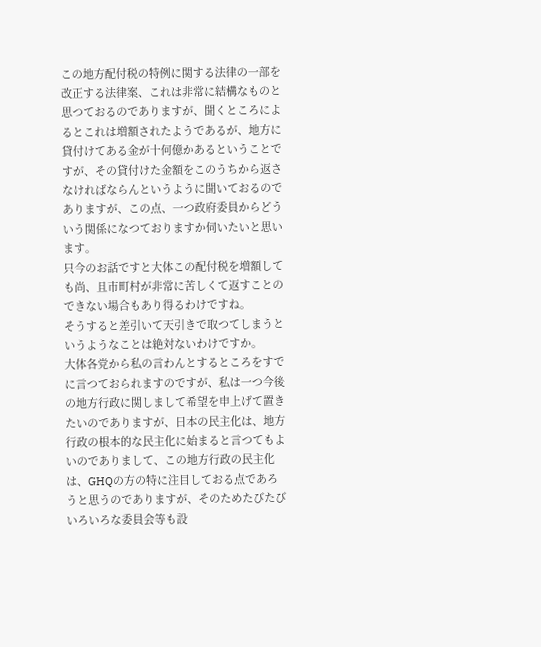この地方配付税の特例に関する法律の一部を改正する法律案、これは非常に結構なものと思つておるのでありますが、聞くところによるとこれは増額されたようであるが、地方に貸付けてある金が十何億かあるということですが、その貸付けた金額をこのうちから返さなければならんというように聞いておるのでありますが、この点、一つ政府委員からどういう関係になつておりますか伺いたいと思います。
只今のお話ですと大体この配付税を増額しても尚、且市町村が非常に苦しくて返すことのできない場合もあり得るわけですね。
そうすると差引いて天引きで取つてしまうというようなことは絶対ないわけですか。
大体各党から私の言わんとするところをすでに言つておられますのですが、私は一つ今後の地方行政に関しまして希望を申上げて置きたいのでありますが、日本の民主化は、地方行政の根本的な民主化に始まると言つてもよいのでありまして、この地方行政の民主化は、GHQの方の特に注目しておる点であろうと思うのでありますが、そのためたびたびいろいろな委員会等も設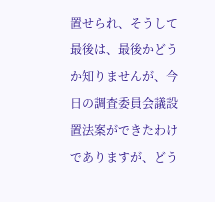置せられ、そうして最後は、最後かどうか知りませんが、今日の調査委員会議設置法案ができたわけでありますが、どう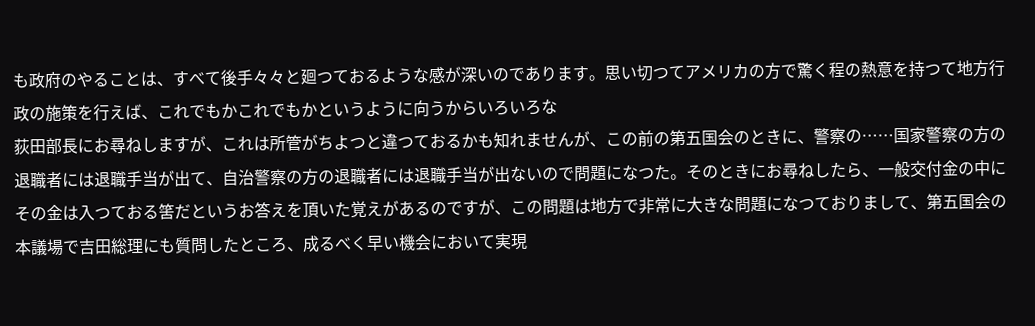も政府のやることは、すべて後手々々と廻つておるような感が深いのであります。思い切つてアメリカの方で驚く程の熱意を持つて地方行政の施策を行えば、これでもかこれでもかというように向うからいろいろな
荻田部長にお尋ねしますが、これは所管がちよつと違つておるかも知れませんが、この前の第五国会のときに、警察の……国家警察の方の退職者には退職手当が出て、自治警察の方の退職者には退職手当が出ないので問題になつた。そのときにお尋ねしたら、一般交付金の中にその金は入つておる筈だというお答えを頂いた覚えがあるのですが、この問題は地方で非常に大きな問題になつておりまして、第五国会の本議場で吉田総理にも質問したところ、成るべく早い機会において実現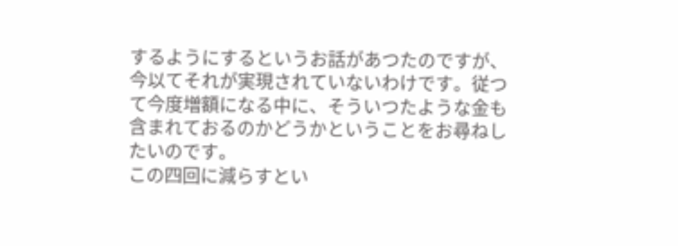するようにするというお話があつたのですが、今以てそれが実現されていないわけです。従つて今度増額になる中に、そういつたような金も含まれておるのかどうかということをお尋ねしたいのです。
この四回に減らすとい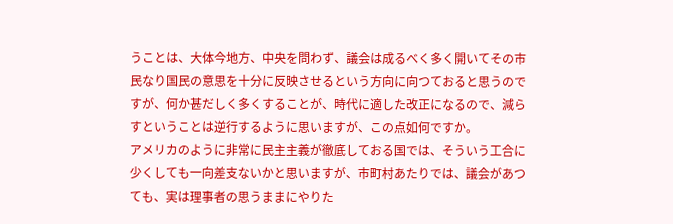うことは、大体今地方、中央を問わず、議会は成るべく多く開いてその市民なり国民の意思を十分に反映させるという方向に向つておると思うのですが、何か甚だしく多くすることが、時代に適した改正になるので、減らすということは逆行するように思いますが、この点如何ですか。
アメリカのように非常に民主主義が徹底しておる国では、そういう工合に少くしても一向差支ないかと思いますが、市町村あたりでは、議会があつても、実は理事者の思うままにやりた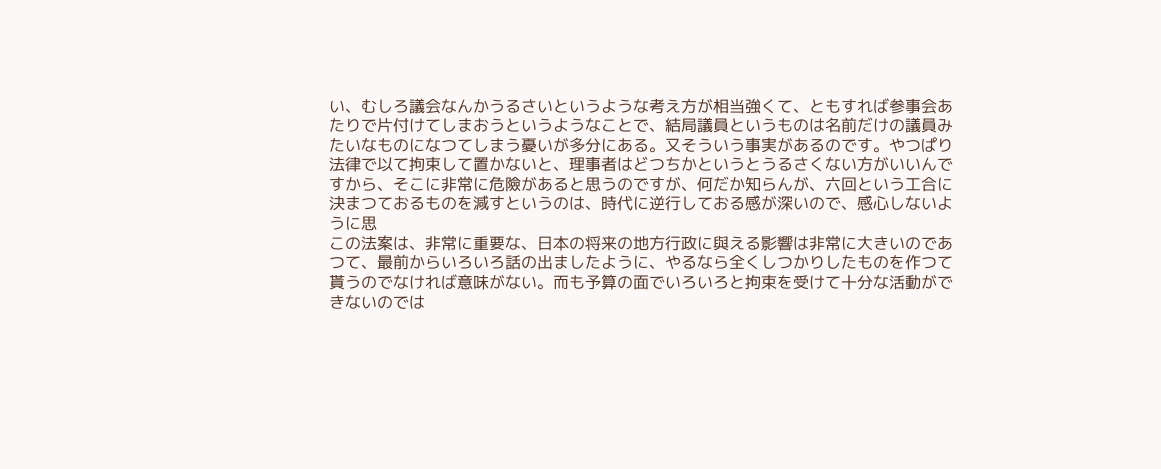い、むしろ議会なんかうるさいというような考え方が相当強くて、ともすれば参事会あたりで片付けてしまおうというようなことで、結局議員というものは名前だけの議員みたいなものになつてしまう憂いが多分にある。又そういう事実があるのです。やつぱり法律で以て拘束して置かないと、理事者はどつちかというとうるさくない方がいいんですから、そこに非常に危險があると思うのですが、何だか知らんが、六回という工合に決まつておるものを減すというのは、時代に逆行しておる感が深いので、感心しないように思
この法案は、非常に重要な、日本の将来の地方行政に與える影響は非常に大きいのであつて、最前からいろいろ話の出ましたように、やるなら全くしつかりしたものを作つて貰うのでなければ意味がない。而も予算の面でいろいろと拘束を受けて十分な活動ができないのでは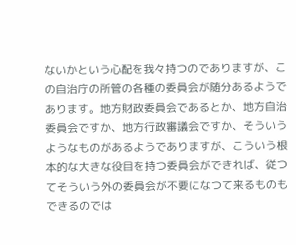ないかという心配を我々持つのでありますが、この自治庁の所管の各種の委員会が随分あるようであります。地方財政委員会であるとか、地方自治委員会ですか、地方行政審議会ですか、そういうようなものがあるようでありますが、こういう根本的な大きな役目を持つ委員会ができれば、従つてそういう外の委員会が不要になつて来るものもできるのでは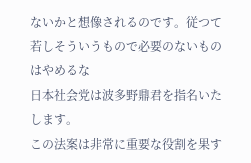ないかと想像されるのです。従つて若しそういうもので必要のないものはやめるな
日本社会党は波多野鼎君を指名いたします。
この法案は非常に重要な役割を果す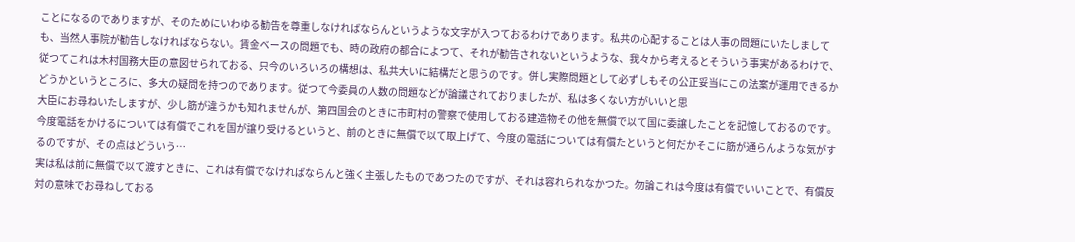ことになるのでありますが、そのためにいわゆる勧告を尊重しなければならんというような文字が入つておるわけであります。私共の心配することは人事の問題にいたしましても、当然人事院が勧告しなければならない。賃金ベースの問題でも、時の政府の都合によつて、それが勧告されないというような、我々から考えるとそういう事実があるわけで、従つてこれは木村国務大臣の意図せられておる、只今のいろいろの構想は、私共大いに結構だと思うのです。併し実際問題として必ずしもその公正妥当にこの法案が運用できるかどうかというところに、多大の疑問を持つのであります。従つて今委員の人数の問題などが論議されておりましたが、私は多くない方がいいと思
大臣にお尋ねいたしますが、少し筋が違うかも知れませんが、第四国会のときに市町村の警察で使用しておる建造物その他を無償で以て国に委譲したことを記憶しておるのです。今度電話をかけるについては有償でこれを国が譲り受けるというと、前のときに無償で以て取上げて、今度の電話については有償たというと何だかそこに筋が通らんような気がするのですが、その点はどういう…
実は私は前に無償で以て渡すときに、これは有償でなければならんと強く主張したものであつたのですが、それは容れられなかつた。勿論これは今度は有償でいいことで、有償反対の意味でお尋ねしておる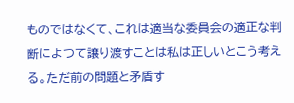ものではなくて、これは適当な委員会の適正な判断によつて譲り渡すことは私は正しいとこう考える。ただ前の問題と矛盾す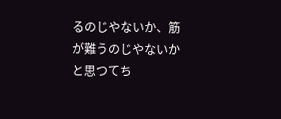るのじやないか、筋が難うのじやないかと思つてち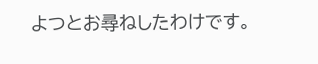よつとお尋ねしたわけです。